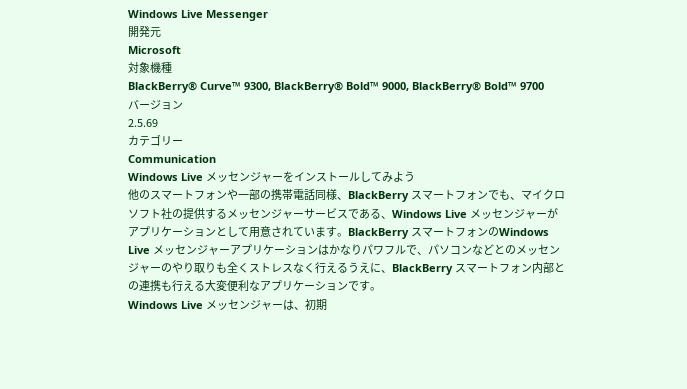Windows Live Messenger
開発元
Microsoft
対象機種
BlackBerry® Curve™ 9300, BlackBerry® Bold™ 9000, BlackBerry® Bold™ 9700
バージョン
2.5.69
カテゴリー
Communication
Windows Live メッセンジャーをインストールしてみよう
他のスマートフォンや一部の携帯電話同様、BlackBerry スマートフォンでも、マイクロソフト社の提供するメッセンジャーサービスである、Windows Live メッセンジャーがアプリケーションとして用意されています。BlackBerry スマートフォンのWindows Live メッセンジャーアプリケーションはかなりパワフルで、パソコンなどとのメッセンジャーのやり取りも全くストレスなく行えるうえに、BlackBerry スマートフォン内部との連携も行える大変便利なアプリケーションです。
Windows Live メッセンジャーは、初期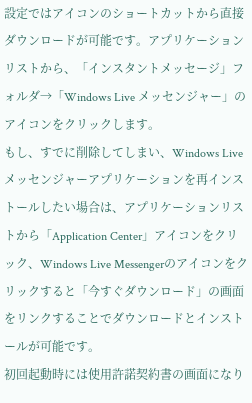設定ではアイコンのショートカットから直接ダウンロードが可能です。アプリケーションリストから、「インスタントメッセージ」フォルダ→「Windows Live メッセンジャー」のアイコンをクリックします。
もし、すでに削除してしまい、Windows Live メッセンジャーアプリケーションを再インストールしたい場合は、アプリケーションリストから「Application Center」アイコンをクリック、Windows Live Messengerのアイコンをクリックすると「今すぐダウンロード」の画面をリンクすることでダウンロードとインストールが可能です。
初回起動時には使用許諾契約書の画面になり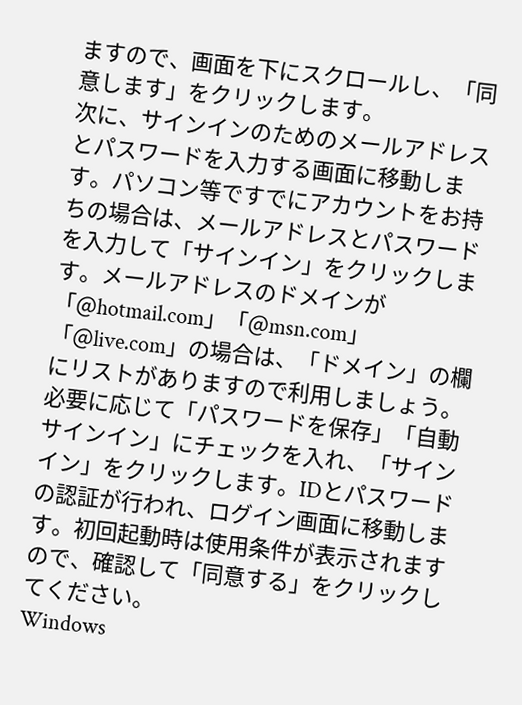ますので、画面を下にスクロールし、「同意します」をクリックします。
次に、サインインのためのメールアドレスとパスワードを入力する画面に移動します。パソコン等ですでにアカウントをお持ちの場合は、メールアドレスとパスワードを入力して「サインイン」をクリックします。メールアドレスのドメインが「@hotmail.com」「@msn.com」「@live.com」の場合は、「ドメイン」の欄にリストがありますので利用しましょう。
必要に応じて「パスワードを保存」「自動サインイン」にチェックを入れ、「サインイン」をクリックします。IDとパスワードの認証が行われ、ログイン画面に移動します。初回起動時は使用条件が表示されますので、確認して「同意する」をクリックしてください。
Windows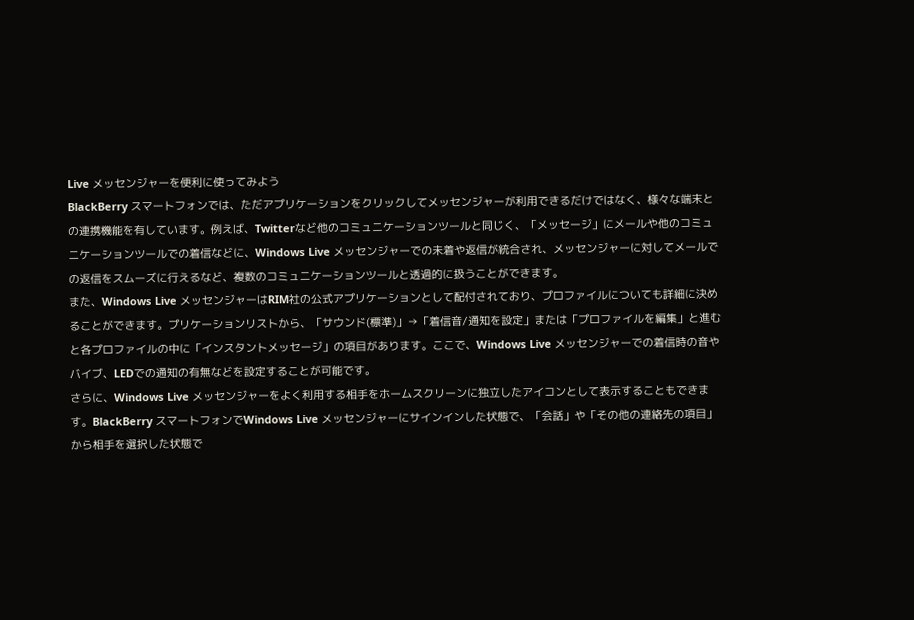Live メッセンジャーを便利に使ってみよう
BlackBerry スマートフォンでは、ただアプリケーションをクリックしてメッセンジャーが利用できるだけではなく、様々な端末との連携機能を有しています。例えば、Twitterなど他のコミュニケーションツールと同じく、「メッセージ」にメールや他のコミュニケーションツールでの着信などに、Windows Live メッセンジャーでの未着や返信が統合され、メッセンジャーに対してメールでの返信をスムーズに行えるなど、複数のコミュニケーションツールと透過的に扱うことができます。
また、Windows Live メッセンジャーはRIM社の公式アプリケーションとして配付されており、プロファイルについても詳細に決めることができます。プリケーションリストから、「サウンド(標準)」→「着信音/通知を設定」または「プロファイルを編集」と進むと各プロファイルの中に「インスタントメッセージ」の項目があります。ここで、Windows Live メッセンジャーでの着信時の音やバイブ、LEDでの通知の有無などを設定することが可能です。
さらに、Windows Live メッセンジャーをよく利用する相手をホームスクリーンに独立したアイコンとして表示することもできます。BlackBerry スマートフォンでWindows Live メッセンジャーにサインインした状態で、「会話」や「その他の連絡先の項目」から相手を選択した状態で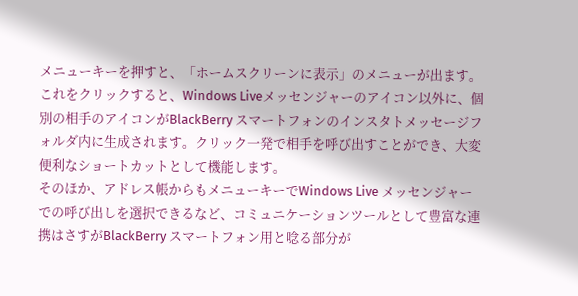メニューキーを押すと、「ホームスクリーンに表示」のメニューが出ます。これをクリックすると、Windows Liveメッセンジャーのアイコン以外に、個別の相手のアイコンがBlackBerry スマートフォンのインスタトメッセージフォルダ内に生成されます。クリック一発で相手を呼び出すことができ、大変便利なショートカットとして機能します。
そのほか、アドレス帳からもメニューキーでWindows Live メッセンジャーでの呼び出しを選択できるなど、コミュニケーションツールとして豊富な連携はさすがBlackBerry スマートフォン用と唸る部分が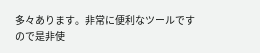多々あります。非常に便利なツールですので是非使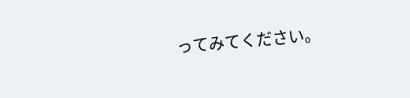ってみてください。